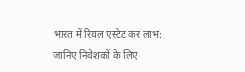भारत में रियल एस्टेट कर लाभ: जानिए निवेशकों के लिए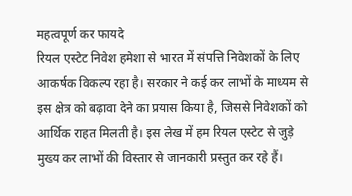महत्वपूर्ण कर फायदे
रियल एस्टेट निवेश हमेशा से भारत में संपत्ति निवेशकों के लिए आकर्षक विकल्प रहा है। सरकार ने कई कर लाभों के माध्यम से इस क्षेत्र को बढ़ावा देने का प्रयास किया है, जिससे निवेशकों को आर्थिक राहत मिलती है। इस लेख में हम रियल एस्टेट से जुड़े मुख्य कर लाभों की विस्तार से जानकारी प्रस्तुत कर रहे हैं।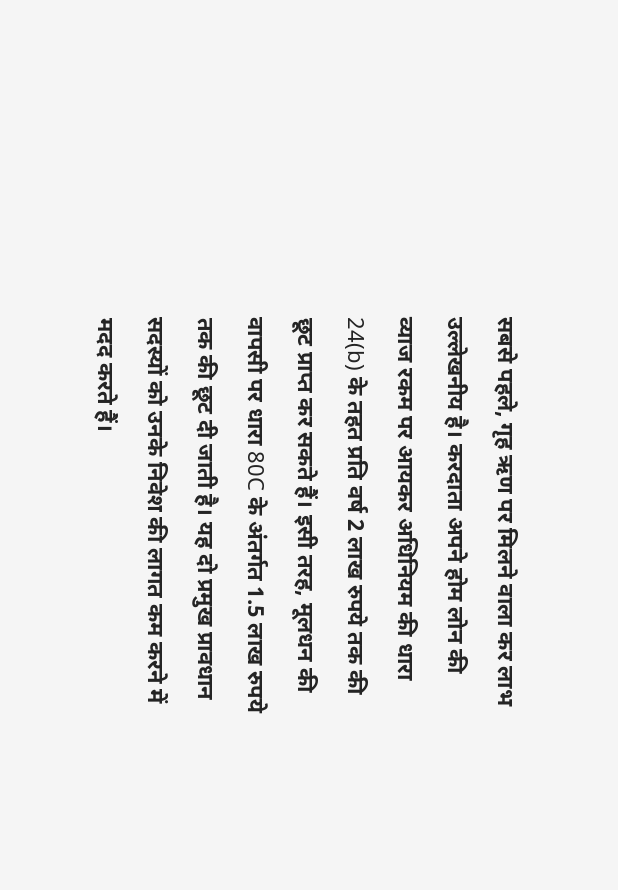सबसे पहले, गृह ऋण पर मिलने वाला कर लाभ उल्लेखनीय है। करदाता अपने होम लोन की व्याज रकम पर आयकर अधिनियम की धारा 24(b) के तहत प्रति वर्ष 2 लाख रुपये तक की छूट प्राप्त कर सकते हैं। इसी तरह, मूलधन की वापसी पर धारा 80C के अंतर्गत 1.5 लाख रुपये तक की छूट दी जाती है। यह दो प्रमुख प्रावधान सदस्यों को उनके निवेश की लागत कम करने में मदद करते हैं।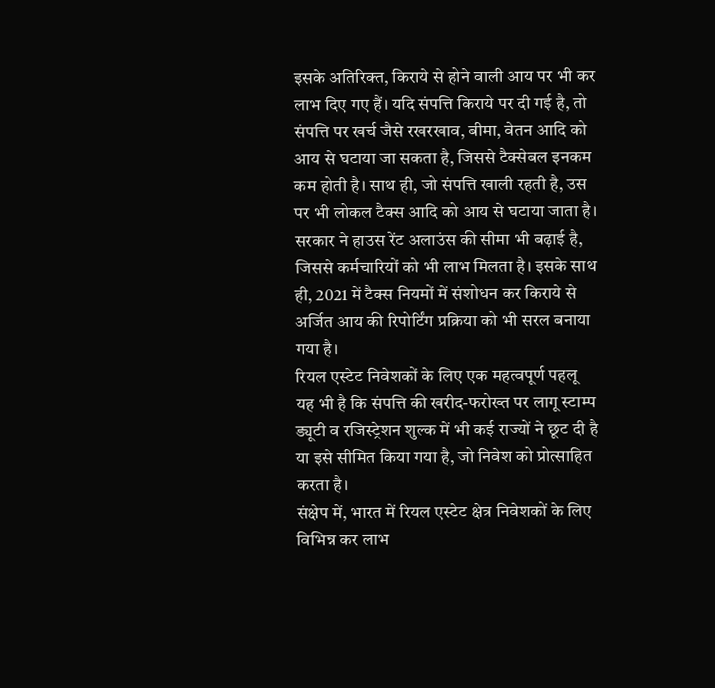इसके अतिरिक्त, किराये से होने वाली आय पर भी कर लाभ दिए गए हैं। यदि संपत्ति किराये पर दी गई है, तो संपत्ति पर खर्च जैसे रखरखाव, बीमा, वेतन आदि को आय से घटाया जा सकता है, जिससे टैक्सेबल इनकम कम होती है। साथ ही, जो संपत्ति खाली रहती है, उस पर भी लोकल टैक्स आदि को आय से घटाया जाता है।
सरकार ने हाउस रेंट अलाउंस की सीमा भी बढ़ाई है, जिससे कर्मचारियों को भी लाभ मिलता है। इसके साथ ही, 2021 में टैक्स नियमों में संशोधन कर किराये से अर्जित आय की रिपोर्टिंग प्रक्रिया को भी सरल बनाया गया है।
रियल एस्टेट निवेशकों के लिए एक महत्वपूर्ण पहलू यह भी है कि संपत्ति की खरीद-फरोख्त पर लागू स्टाम्प ड्यूटी व रजिस्ट्रेशन शुल्क में भी कई राज्यों ने छूट दी है या इसे सीमित किया गया है, जो निवेश को प्रोत्साहित करता है।
संक्षेप में, भारत में रियल एस्टेट क्षेत्र निवेशकों के लिए विभिन्न कर लाभ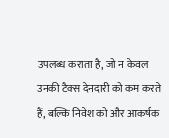उपलब्ध कराता है, जो न केवल उनकी टैक्स देनदारी को कम करते हैं, बल्कि निवेश को और आकर्षक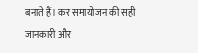बनाते हैं। कर समायोजन की सही जानकारी और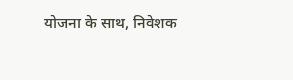योजना के साथ, निवेशक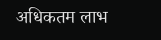अधिकतम लाभ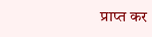प्राप्त कर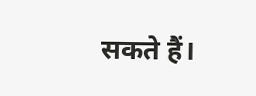सकते हैं।